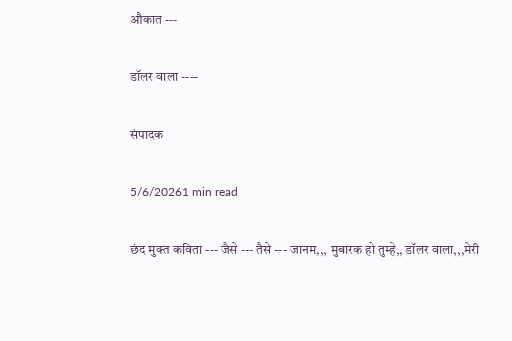औकात ---

डॉलर वाला ----

संपादक

5/6/20261 min read

छंद मुक्त कविता --- जैसे --- तैसे --- जानम,,, मुबारक हो तुम्हे,, डॉलर वाला,,,मेरी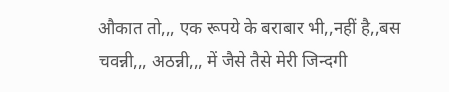औकात तो,,, एक रूपये के बराबार भी,,नहीं है,,बस चवन्नी,,, अठन्नी,,, में जैसे तैसे मेरी जिन्दगी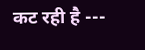कट रही है ---